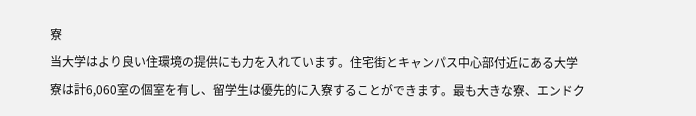寮
当大学はより良い住環境の提供にも力を入れています。住宅街とキャンパス中心部付近にある大学寮は計6,060室の個室を有し、留学生は優先的に入寮することができます。最も大きな寮、エンドク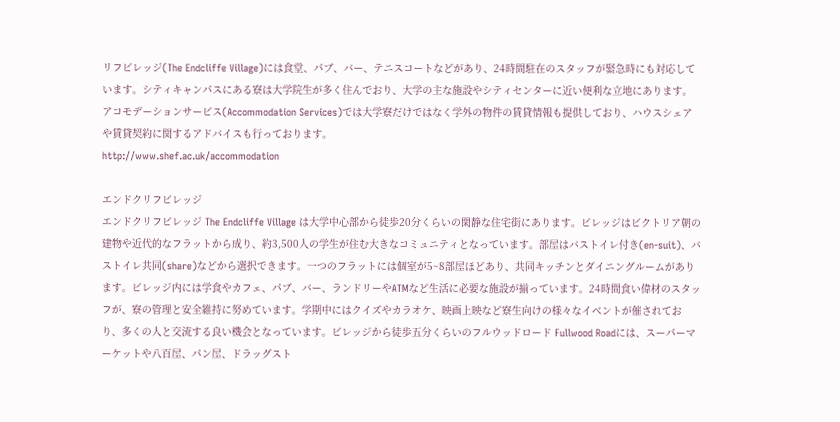リフビレッジ(The Endcliffe Village)には食堂、パブ、バー、テニスコートなどがあり、24時間駐在のスタッフが緊急時にも対応しています。シティキャンパスにある寮は大学院生が多く住んでおり、大学の主な施設やシティセンターに近い便利な立地にあります。アコモデーションサービス(Accommodation Services)では大学寮だけではなく学外の物件の賃貸情報も提供しており、ハウスシェアや賃貸契約に関するアドバイスも行っております。
http://www.shef.ac.uk/accommodation

エンドクリフビレッジ
エンドクリフビレッジ The Endcliffe Village は大学中心部から徒歩20分くらいの閑静な住宅街にあります。ビレッジはビクトリア朝の建物や近代的なフラットから成り、約3,500人の学生が住む大きなコミュニティとなっています。部屋はバストイレ付き(en-suit)、バストイレ共同(share)などから選択できます。一つのフラットには個室が5~8部屋ほどあり、共同キッチンとダイニングルームがあります。ビレッジ内には学食やカフェ、パブ、バー、ランドリーやATMなど生活に必要な施設が揃っています。24時間食い偉材のスタッフが、寮の管理と安全維持に努めています。学期中にはクイズやカラオケ、映画上映など寮生向けの様々なイベントが催されており、多くの人と交流する良い機会となっています。ビレッジから徒歩五分くらいのフルウッドロード Fullwood Roadには、スーパーマーケットや八百屋、パン屋、ドラッグスト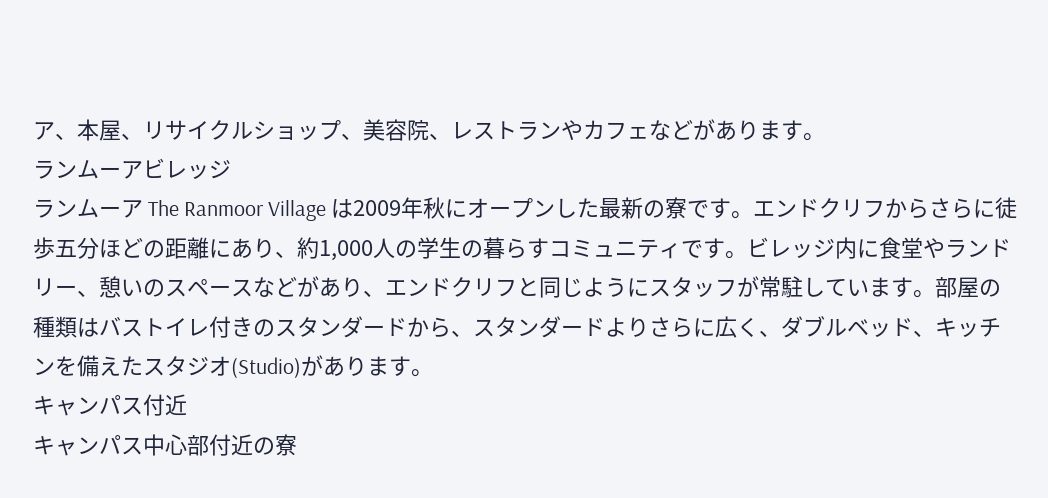ア、本屋、リサイクルショップ、美容院、レストランやカフェなどがあります。
ランムーアビレッジ
ランムーア The Ranmoor Village は2009年秋にオープンした最新の寮です。エンドクリフからさらに徒歩五分ほどの距離にあり、約1,000人の学生の暮らすコミュニティです。ビレッジ内に食堂やランドリー、憩いのスペースなどがあり、エンドクリフと同じようにスタッフが常駐しています。部屋の種類はバストイレ付きのスタンダードから、スタンダードよりさらに広く、ダブルベッド、キッチンを備えたスタジオ(Studio)があります。
キャンパス付近
キャンパス中心部付近の寮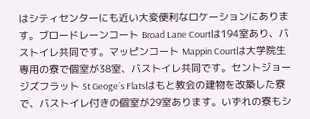はシティセンターにも近い大変便利なロケーションにあります。ブロードレーンコート Broad Lane Courtは194室あり、バストイレ共同です。マッピンコート Mappin Courtは大学院生専用の寮で個室が38室、バストイレ共同です。セントジョージズフラット St Geoge´s Flatsはもと教会の建物を改築した寮で、バストイレ付きの個室が29室あります。いずれの寮もシ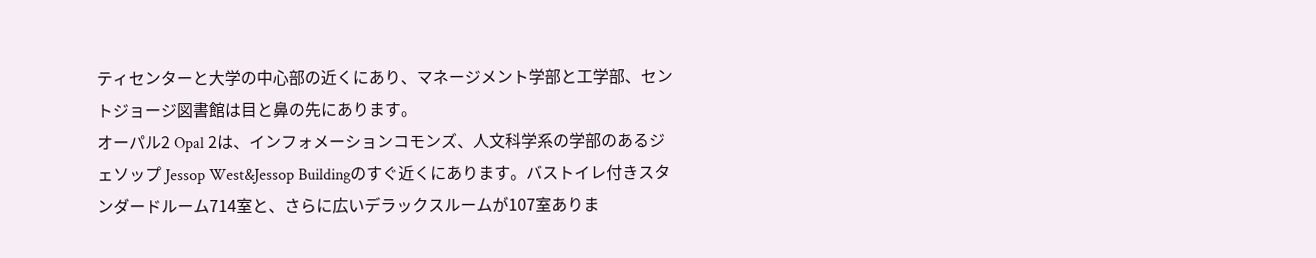ティセンターと大学の中心部の近くにあり、マネージメント学部と工学部、セントジョージ図書館は目と鼻の先にあります。
オーパル2 Opal 2は、インフォメーションコモンズ、人文科学系の学部のあるジェソップ Jessop West&Jessop Buildingのすぐ近くにあります。バストイレ付きスタンダードルーム714室と、さらに広いデラックスルームが107室ありま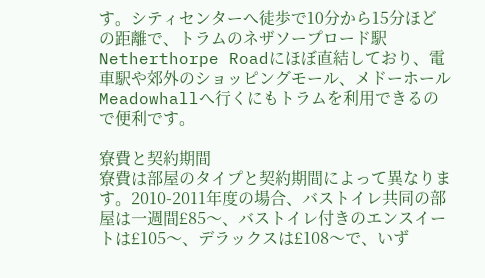す。シティセンターへ徒歩で10分から15分ほどの距離で、トラムのネザソープロード駅 Netherthorpe Roadにほぼ直結しており、電車駅や郊外のショッピングモール、メドーホール Meadowhallへ行くにもトラムを利用できるので便利です。

寮費と契約期間
寮費は部屋のタイプと契約期間によって異なります。2010-2011年度の場合、バストイレ共同の部屋は一週間£85〜、バストイレ付きのエンスイートは£105〜、デラックスは£108〜で、いず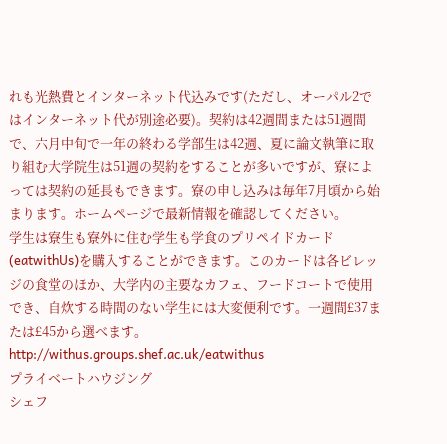れも光熱費とインターネット代込みです(ただし、オーパル2ではインターネット代が別途必要)。契約は42週間または51週間で、六月中旬で一年の終わる学部生は42週、夏に論文執筆に取り組む大学院生は51週の契約をすることが多いですが、寮によっては契約の延長もできます。寮の申し込みは毎年7月頃から始まります。ホームページで最新情報を確認してください。
学生は寮生も寮外に住む学生も学食のプリペイドカード(eatwithUs)を購入することができます。このカードは各ビレッジの食堂のほか、大学内の主要なカフェ、フードコートで使用でき、自炊する時間のない学生には大変便利です。一週間£37または£45から選べます。
http://withus.groups.shef.ac.uk/eatwithus
プライベートハウジング
シェフ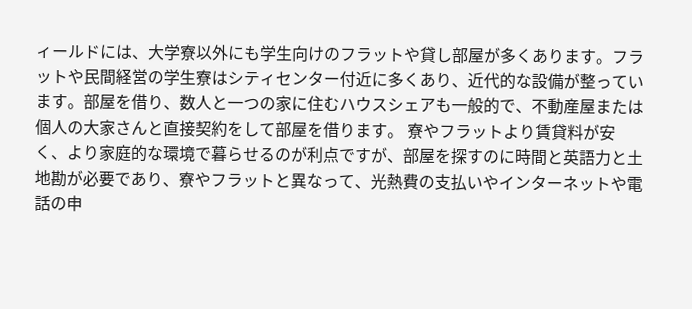ィールドには、大学寮以外にも学生向けのフラットや貸し部屋が多くあります。フラットや民間経営の学生寮はシティセンター付近に多くあり、近代的な設備が整っています。部屋を借り、数人と一つの家に住むハウスシェアも一般的で、不動産屋または個人の大家さんと直接契約をして部屋を借ります。 寮やフラットより賃貸料が安く、より家庭的な環境で暮らせるのが利点ですが、部屋を探すのに時間と英語力と土地勘が必要であり、寮やフラットと異なって、光熱費の支払いやインターネットや電話の申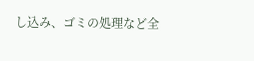し込み、ゴミの処理など全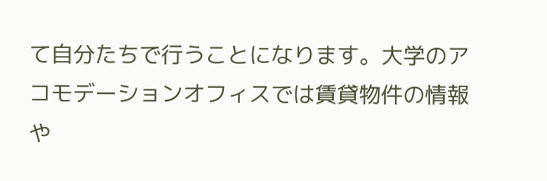て自分たちで行うことになります。大学のアコモデーションオフィスでは賃貸物件の情報や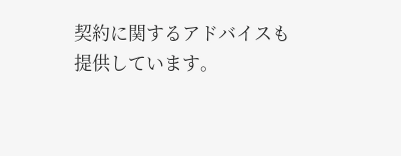契約に関するアドバイスも提供しています。